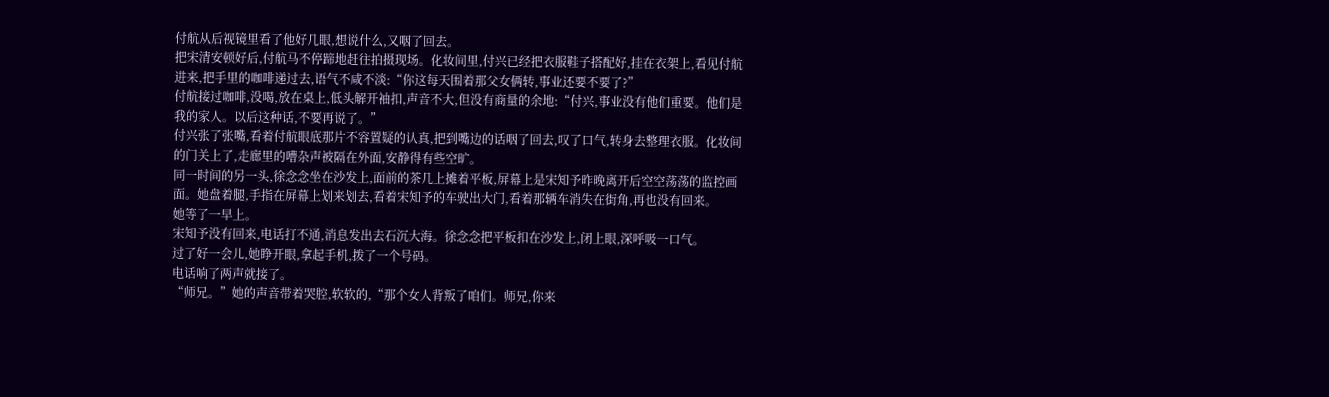付航从后视镜里看了他好几眼,想说什么,又咽了回去。
把宋清安顿好后,付航马不停蹄地赶往拍摄现场。化妆间里,付兴已经把衣服鞋子搭配好,挂在衣架上,看见付航进来,把手里的咖啡递过去,语气不咸不淡:“你这每天围着那父女俩转,事业还要不要了?”
付航接过咖啡,没喝,放在桌上,低头解开袖扣,声音不大,但没有商量的余地:“付兴,事业没有他们重要。他们是我的家人。以后这种话,不要再说了。”
付兴张了张嘴,看着付航眼底那片不容置疑的认真,把到嘴边的话咽了回去,叹了口气,转身去整理衣服。化妆间的门关上了,走廊里的嘈杂声被隔在外面,安静得有些空旷。
同一时间的另一头,徐念念坐在沙发上,面前的茶几上摊着平板,屏幕上是宋知予昨晚离开后空空荡荡的监控画面。她盘着腿,手指在屏幕上划来划去,看着宋知予的车驶出大门,看着那辆车消失在街角,再也没有回来。
她等了一早上。
宋知予没有回来,电话打不通,消息发出去石沉大海。徐念念把平板扣在沙发上,闭上眼,深呼吸一口气。
过了好一会儿,她睁开眼,拿起手机,拨了一个号码。
电话响了两声就接了。
“师兄。”她的声音带着哭腔,软软的,“那个女人背叛了咱们。师兄,你来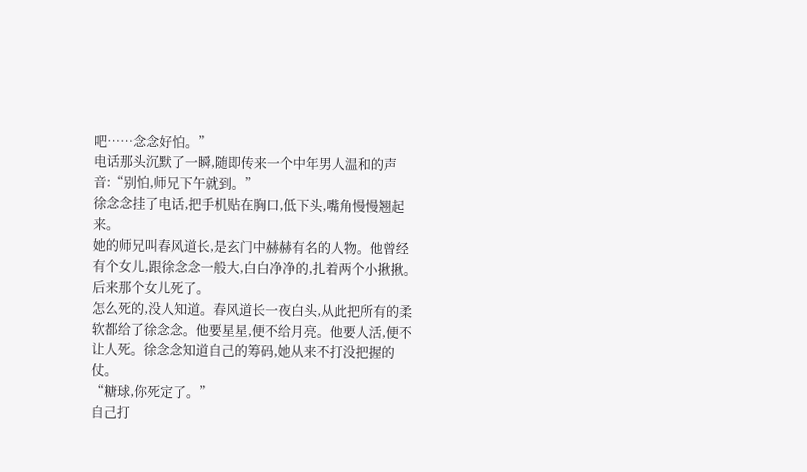吧……念念好怕。”
电话那头沉默了一瞬,随即传来一个中年男人温和的声音:“别怕,师兄下午就到。”
徐念念挂了电话,把手机贴在胸口,低下头,嘴角慢慢翘起来。
她的师兄叫春风道长,是玄门中赫赫有名的人物。他曾经有个女儿,跟徐念念一般大,白白净净的,扎着两个小揪揪。
后来那个女儿死了。
怎么死的,没人知道。春风道长一夜白头,从此把所有的柔软都给了徐念念。他要星星,便不给月亮。他要人活,便不让人死。徐念念知道自己的筹码,她从来不打没把握的仗。
“糖球,你死定了。”
自己打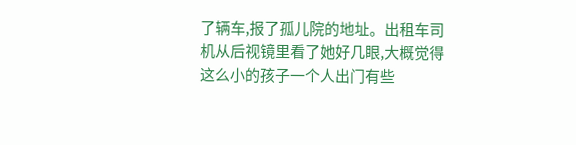了辆车,报了孤儿院的地址。出租车司机从后视镜里看了她好几眼,大概觉得这么小的孩子一个人出门有些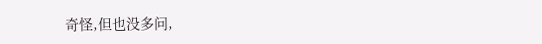奇怪,但也没多问,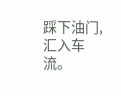踩下油门,汇入车流。